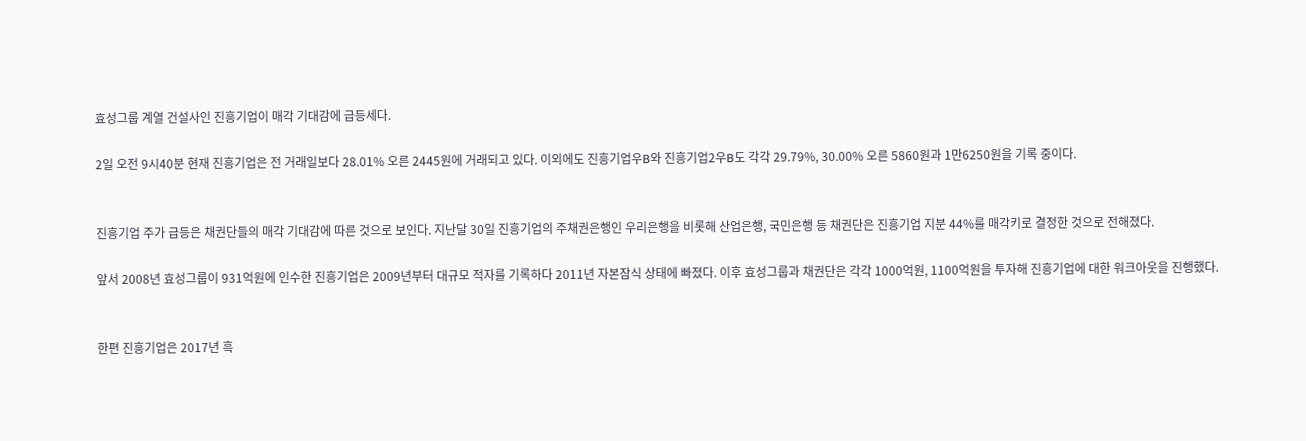효성그룹 계열 건설사인 진흥기업이 매각 기대감에 급등세다.

2일 오전 9시40분 현재 진흥기업은 전 거래일보다 28.01% 오른 2445원에 거래되고 있다. 이외에도 진흥기업우B와 진흥기업2우B도 각각 29.79%, 30.00% 오른 5860원과 1만6250원을 기록 중이다.


진흥기업 주가 급등은 채권단들의 매각 기대감에 따른 것으로 보인다. 지난달 30일 진흥기업의 주채권은행인 우리은행을 비롯해 산업은행, 국민은행 등 채권단은 진흥기업 지분 44%를 매각키로 결정한 것으로 전해졌다.

앞서 2008년 효성그룹이 931억원에 인수한 진흥기업은 2009년부터 대규모 적자를 기록하다 2011년 자본잠식 상태에 빠졌다. 이후 효성그룹과 채권단은 각각 1000억원, 1100억원을 투자해 진흥기업에 대한 워크아웃을 진행했다.


한편 진흥기업은 2017년 흑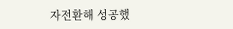자전환해 성공했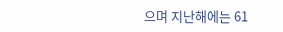으며 지난해에는 61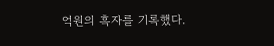억원의 흑자를 기록했다.